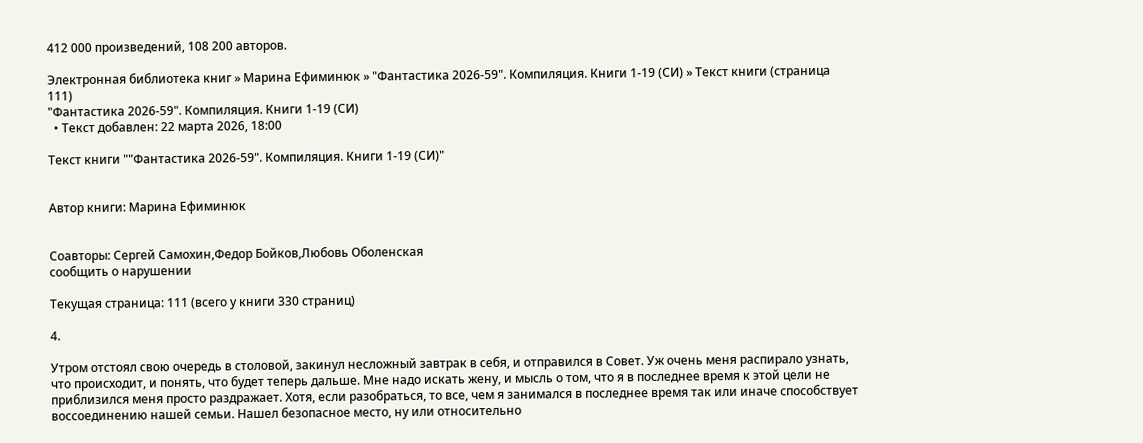412 000 произведений, 108 200 авторов.

Электронная библиотека книг » Марина Ефиминюк » "Фантастика 2026-59". Компиляция. Книги 1-19 (СИ) » Текст книги (страница 111)
"Фантастика 2026-59". Компиляция. Книги 1-19 (СИ)
  • Текст добавлен: 22 марта 2026, 18:00

Текст книги ""Фантастика 2026-59". Компиляция. Книги 1-19 (СИ)"


Автор книги: Марина Ефиминюк


Соавторы: Сергей Самохин,Федор Бойков,Любовь Оболенская
сообщить о нарушении

Текущая страница: 111 (всего у книги 330 страниц)

4.

Утром отстоял свою очередь в столовой, закинул несложный завтрак в себя, и отправился в Совет. Уж очень меня распирало узнать, что происходит, и понять, что будет теперь дальше. Мне надо искать жену, и мысль о том, что я в последнее время к этой цели не приблизился меня просто раздражает. Хотя, если разобраться, то все, чем я занимался в последнее время так или иначе способствует воссоединению нашей семьи. Нашел безопасное место, ну или относительно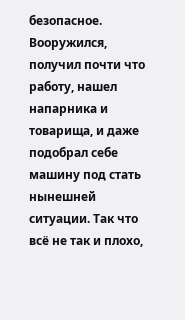безопасное. Вооружился, получил почти что работу, нашел напарника и товарища, и даже подобрал себе машину под стать нынешней ситуации. Так что всё не так и плохо,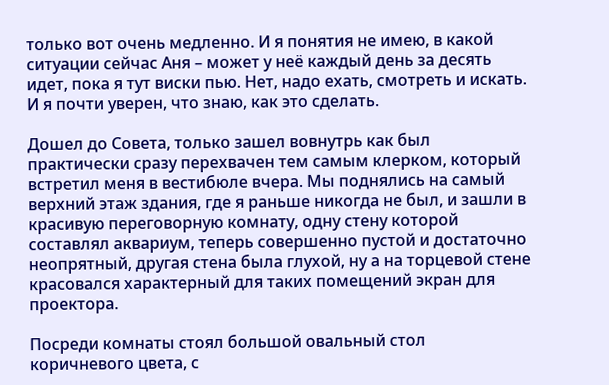только вот очень медленно. И я понятия не имею, в какой ситуации сейчас Аня – может у неё каждый день за десять идет, пока я тут виски пью. Нет, надо ехать, смотреть и искать. И я почти уверен, что знаю, как это сделать.

Дошел до Совета, только зашел вовнутрь как был практически сразу перехвачен тем самым клерком, который встретил меня в вестибюле вчера. Мы поднялись на самый верхний этаж здания, где я раньше никогда не был, и зашли в красивую переговорную комнату, одну стену которой составлял аквариум, теперь совершенно пустой и достаточно неопрятный, другая стена была глухой, ну а на торцевой стене красовался характерный для таких помещений экран для проектора.

Посреди комнаты стоял большой овальный стол коричневого цвета, с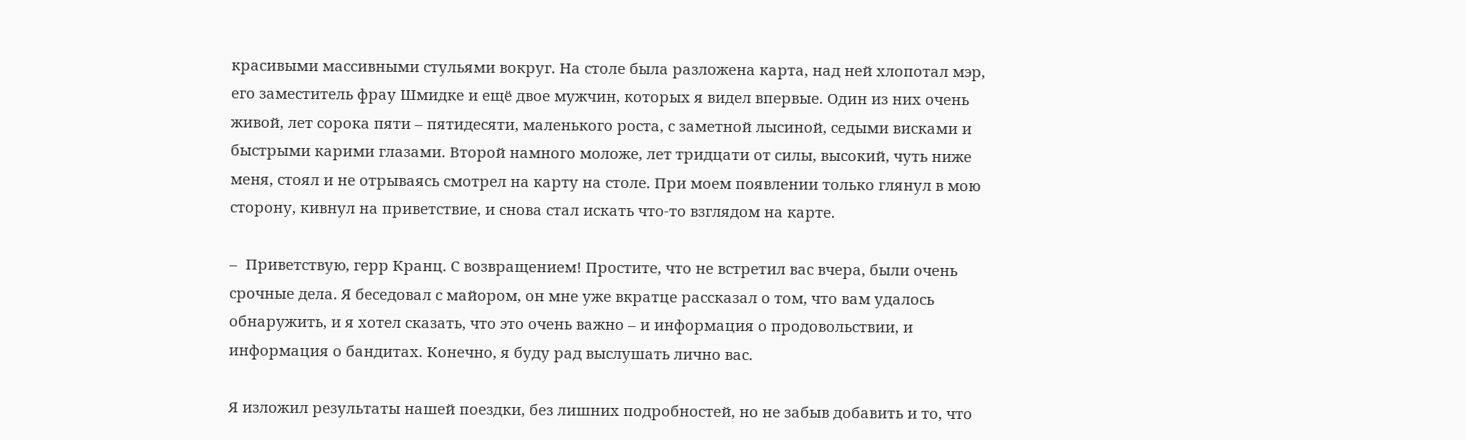красивыми массивными стульями вокруг. На столе была разложена карта, над ней хлопотал мэр, его заместитель фрау Шмидке и ещё двое мужчин, которых я видел впервые. Один из них очень живой, лет сорока пяти – пятидесяти, маленького роста, с заметной лысиной, седыми висками и быстрыми карими глазами. Второй намного моложе, лет тридцати от силы, высокий, чуть ниже меня, стоял и не отрываясь смотрел на карту на столе. При моем появлении только глянул в мою сторону, кивнул на приветствие, и снова стал искать что-то взглядом на карте.

–  Приветствую, герр Кранц. С возвращением! Простите, что не встретил вас вчера, были очень срочные дела. Я беседовал с майором, он мне уже вкратце рассказал о том, что вам удалось обнаружить, и я хотел сказать, что это очень важно – и информация о продовольствии, и информация о бандитах. Конечно, я буду рад выслушать лично вас.

Я изложил результаты нашей поездки, без лишних подробностей, но не забыв добавить и то, что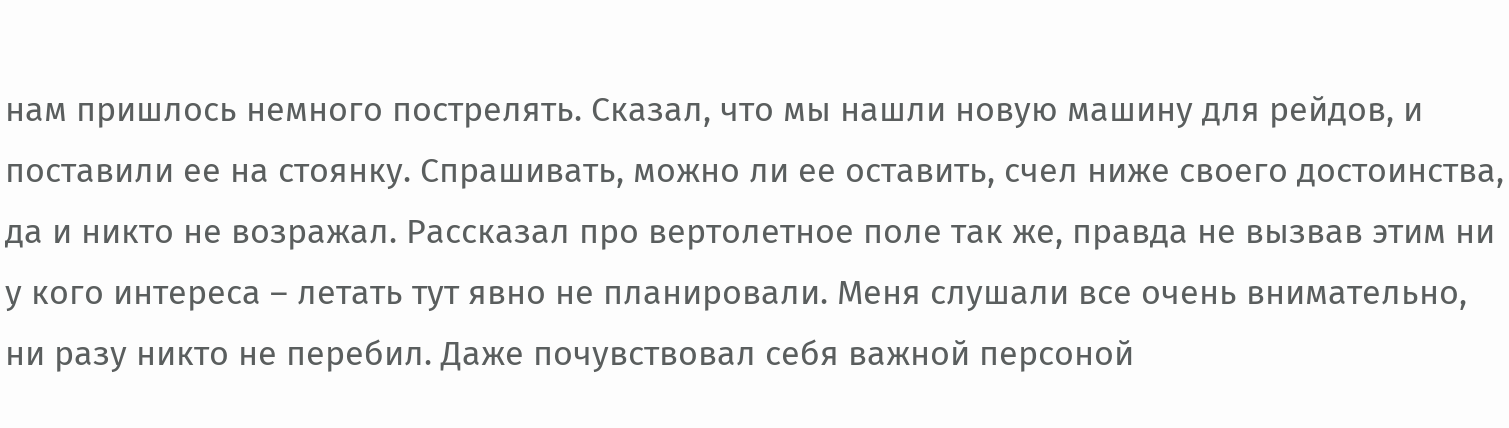нам пришлось немного пострелять. Сказал, что мы нашли новую машину для рейдов, и поставили ее на стоянку. Спрашивать, можно ли ее оставить, счел ниже своего достоинства, да и никто не возражал. Рассказал про вертолетное поле так же, правда не вызвав этим ни у кого интереса – летать тут явно не планировали. Меня слушали все очень внимательно, ни разу никто не перебил. Даже почувствовал себя важной персоной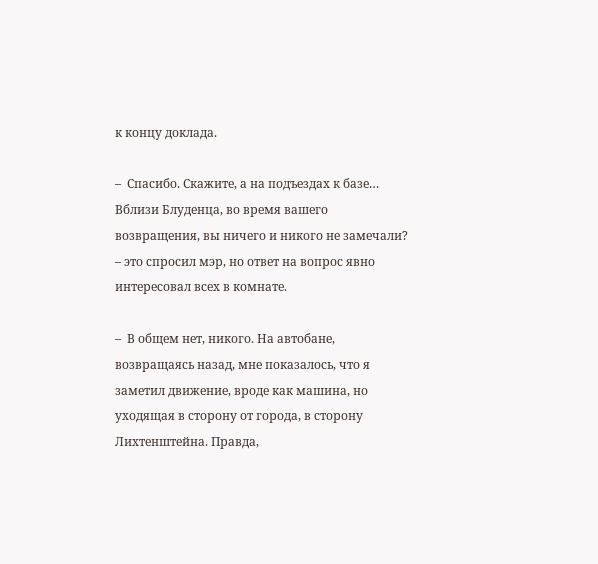к концу доклада.

–  Спасибо. Скажите, а на подъездах к базе… Вблизи Блуденца, во время вашего возвращения, вы ничего и никого не замечали? – это спросил мэр, но ответ на вопрос явно интересовал всех в комнате.

–  В общем нет, никого. На автобане, возвращаясь назад, мне показалось, что я заметил движение, вроде как машина, но уходящая в сторону от города, в сторону Лихтенштейна. Правда,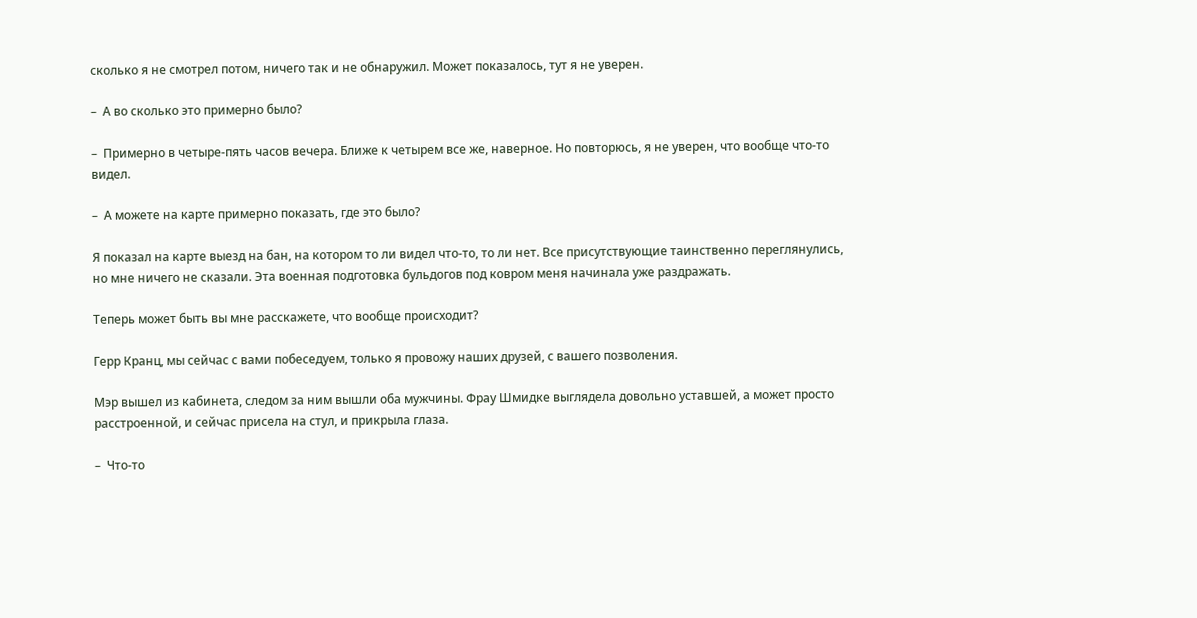сколько я не смотрел потом, ничего так и не обнаружил. Может показалось, тут я не уверен.

–  А во сколько это примерно было?

–  Примерно в четыре-пять часов вечера. Ближе к четырем все же, наверное. Но повторюсь, я не уверен, что вообще что-то видел.

–  А можете на карте примерно показать, где это было?

Я показал на карте выезд на бан, на котором то ли видел что-то, то ли нет. Все присутствующие таинственно переглянулись, но мне ничего не сказали. Эта военная подготовка бульдогов под ковром меня начинала уже раздражать.

Теперь может быть вы мне расскажете, что вообще происходит?

Герр Кранц, мы сейчас с вами побеседуем, только я провожу наших друзей, с вашего позволения.

Мэр вышел из кабинета, следом за ним вышли оба мужчины. Фрау Шмидке выглядела довольно уставшей, а может просто расстроенной, и сейчас присела на стул, и прикрыла глаза.

–  Что-то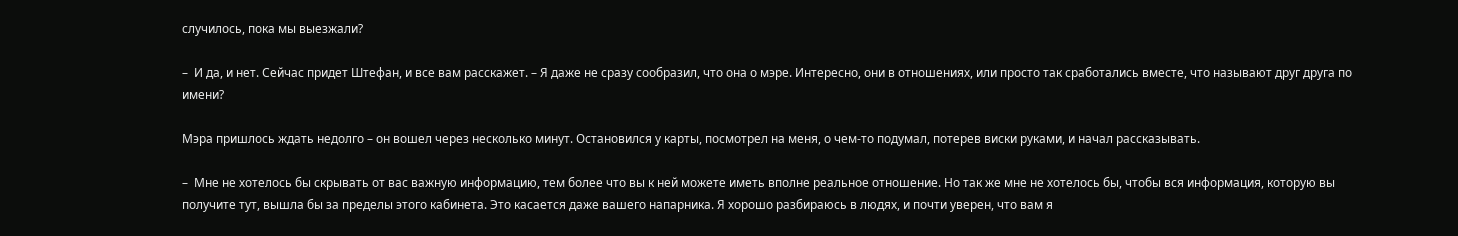случилось, пока мы выезжали?

–  И да, и нет. Сейчас придет Штефан, и все вам расскажет. – Я даже не сразу сообразил, что она о мэре. Интересно, они в отношениях, или просто так сработались вместе, что называют друг друга по имени?

Мэра пришлось ждать недолго – он вошел через несколько минут. Остановился у карты, посмотрел на меня, о чем-то подумал, потерев виски руками, и начал рассказывать.

–  Мне не хотелось бы скрывать от вас важную информацию, тем более что вы к ней можете иметь вполне реальное отношение. Но так же мне не хотелось бы, чтобы вся информация, которую вы получите тут, вышла бы за пределы этого кабинета. Это касается даже вашего напарника. Я хорошо разбираюсь в людях, и почти уверен, что вам я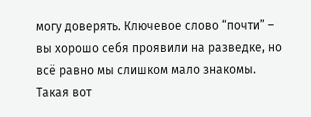могу доверять. Ключевое слово “почти” – вы хорошо себя проявили на разведке, но всё равно мы слишком мало знакомы. Такая вот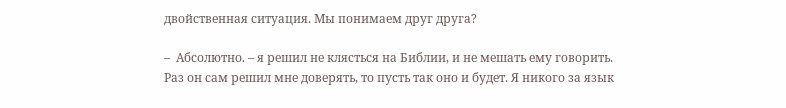двойственная ситуация. Мы понимаем друг друга?

–  Абсолютно. – я решил не клясться на Библии, и не мешать ему говорить. Раз он сам решил мне доверять, то пусть так оно и будет. Я никого за язык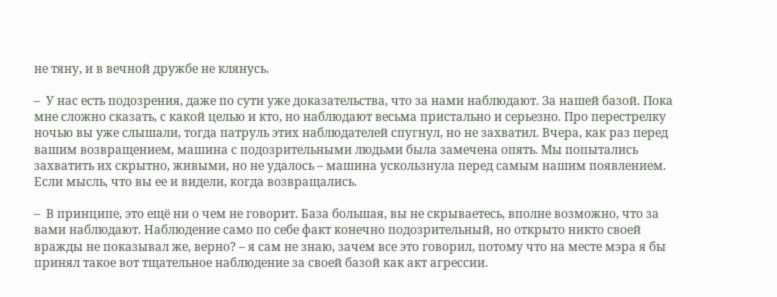не тяну, и в вечной дружбе не клянусь.

–  У нас есть подозрения, даже по сути уже доказательства, что за нами наблюдают. За нашей базой. Пока мне сложно сказать, с какой целью и кто, но наблюдают весьма пристально и серьезно. Про перестрелку ночью вы уже слышали, тогда патруль этих наблюдателей спугнул, но не захватил. Вчера, как раз перед вашим возвращением, машина с подозрительными людьми была замечена опять. Мы попытались захватить их скрытно, живыми, но не удалось – машина ускользнула перед самым нашим появлением. Если мысль, что вы ее и видели, когда возвращались.

–  В принципе, это ещё ни о чем не говорит. База большая, вы не скрываетесь, вполне возможно, что за вами наблюдают. Наблюдение само по себе факт конечно подозрительный, но открыто никто своей вражды не показывал же, верно? – я сам не знаю, зачем все это говорил, потому что на месте мэра я бы принял такое вот тщательное наблюдение за своей базой как акт агрессии.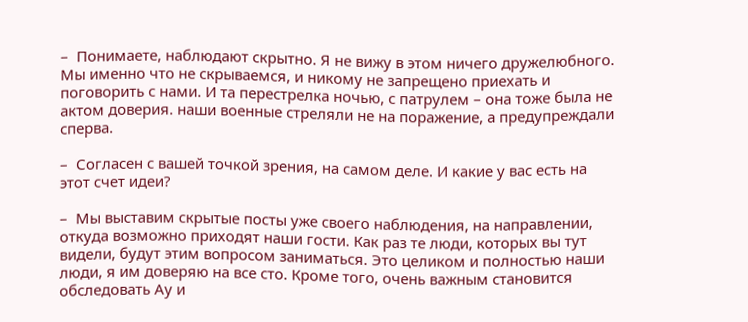–  Понимаете, наблюдают скрытно. Я не вижу в этом ничего дружелюбного. Мы именно что не скрываемся, и никому не запрещено приехать и поговорить с нами. И та перестрелка ночью, с патрулем – она тоже была не актом доверия. наши военные стреляли не на поражение, а предупреждали сперва.

–  Согласен с вашей точкой зрения, на самом деле. И какие у вас есть на этот счет идеи?

–  Мы выставим скрытые посты уже своего наблюдения, на направлении, откуда возможно приходят наши гости. Как раз те люди, которых вы тут видели, будут этим вопросом заниматься. Это целиком и полностью наши люди, я им доверяю на все сто. Кроме того, очень важным становится обследовать Ау и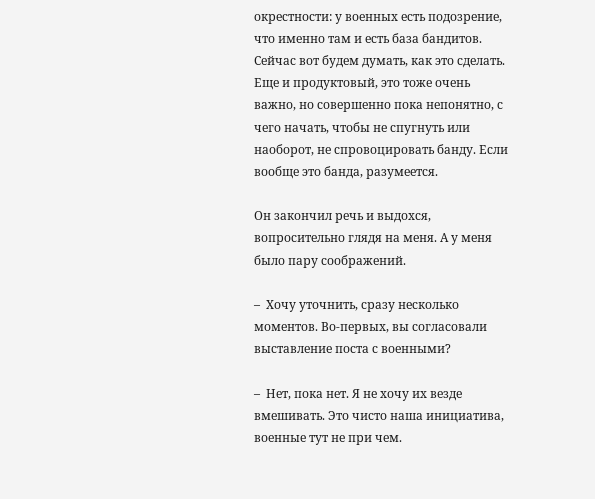окрестности: у военных есть подозрение, что именно там и есть база бандитов. Сейчас вот будем думать, как это сделать. Еще и продуктовый, это тоже очень важно, но совершенно пока непонятно, с чего начать, чтобы не спугнуть или наоборот, не спровоцировать банду. Если вообще это банда, разумеется.

Он закончил речь и выдохся, вопросительно глядя на меня. А у меня было пару соображений.

–  Хочу уточнить, сразу несколько моментов. Во-первых, вы согласовали выставление поста с военными?

–  Нет, пока нет. Я не хочу их везде вмешивать. Это чисто наша инициатива, военные тут не при чем.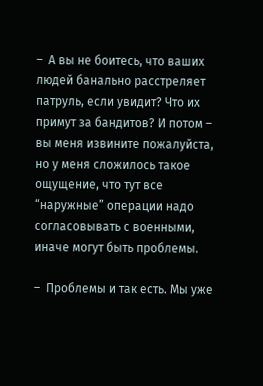–  А вы не боитесь, что ваших людей банально расстреляет патруль, если увидит? Что их примут за бандитов? И потом – вы меня извините пожалуйста, но у меня сложилось такое ощущение, что тут все “наружные” операции надо согласовывать с военными, иначе могут быть проблемы.

–  Проблемы и так есть. Мы уже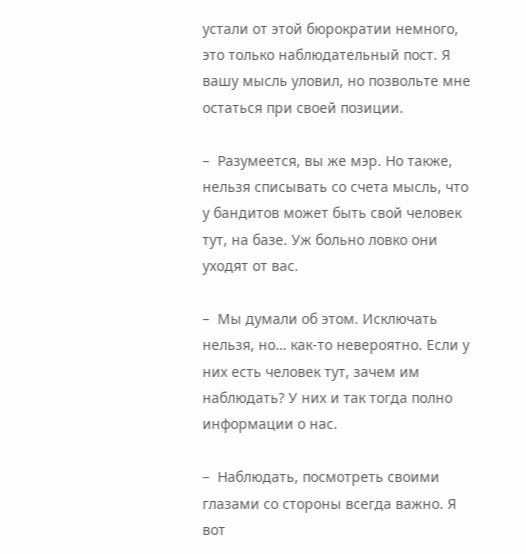устали от этой бюрократии немного, это только наблюдательный пост. Я вашу мысль уловил, но позвольте мне остаться при своей позиции.

–  Разумеется, вы же мэр. Но также, нельзя списывать со счета мысль, что у бандитов может быть свой человек тут, на базе. Уж больно ловко они уходят от вас.

–  Мы думали об этом. Исключать нельзя, но… как-то невероятно. Если у них есть человек тут, зачем им наблюдать? У них и так тогда полно информации о нас.

–  Наблюдать, посмотреть своими глазами со стороны всегда важно. Я вот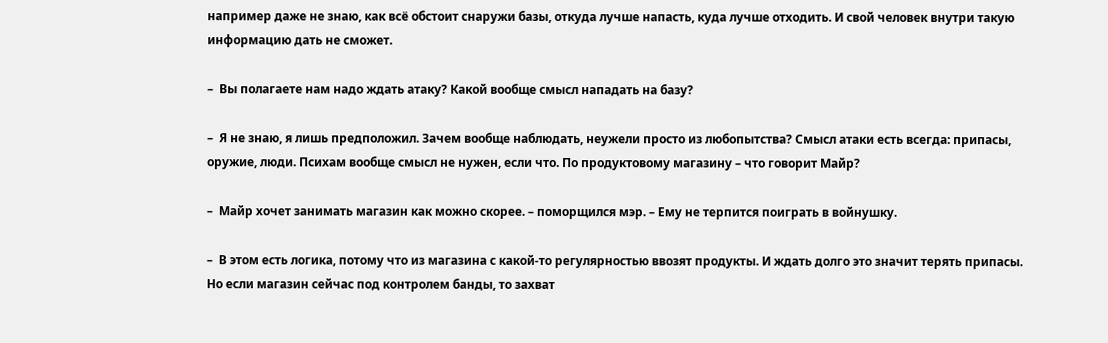например даже не знаю, как всё обстоит снаружи базы, откуда лучше напасть, куда лучше отходить. И свой человек внутри такую информацию дать не сможет.

–  Вы полагаете нам надо ждать атаку? Какой вообще смысл нападать на базу?

–  Я не знаю, я лишь предположил. Зачем вообще наблюдать, неужели просто из любопытства? Смысл атаки есть всегда: припасы, оружие, люди. Психам вообще смысл не нужен, если что. По продуктовому магазину – что говорит Майр?

–  Майр хочет занимать магазин как можно скорее. – поморщился мэр. – Ему не терпится поиграть в войнушку.

–  В этом есть логика, потому что из магазина с какой-то регулярностью ввозят продукты. И ждать долго это значит терять припасы. Но если магазин сейчас под контролем банды, то захват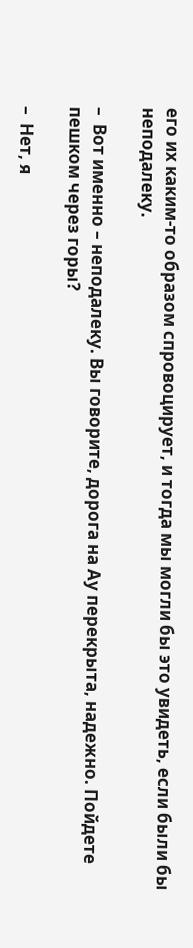его их каким-то образом спровоцирует, и тогда мы могли бы это увидеть, если были бы неподалеку.

–  Вот именно – неподалеку. Вы говорите, дорога на Ау перекрыта, надежно. Пойдете пешком через горы?

–  Нет, я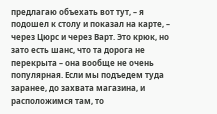предлагаю объехать вот тут, – я подошел к столу и показал на карте, – через Цюрс и через Варт. Это крюк, но зато есть шанс, что та дорога не перекрыта – она вообще не очень популярная. Если мы подъедем туда заранее, до захвата магазина, и расположимся там, то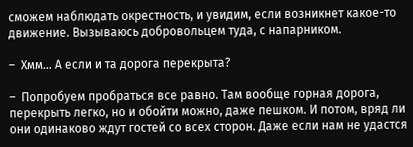сможем наблюдать окрестность, и увидим, если возникнет какое-то движение. Вызываюсь добровольцем туда, с напарником.

–  Хмм… А если и та дорога перекрыта?

–  Попробуем пробраться все равно. Там вообще горная дорога, перекрыть легко, но и обойти можно, даже пешком. И потом, вряд ли они одинаково ждут гостей со всех сторон. Даже если нам не удастся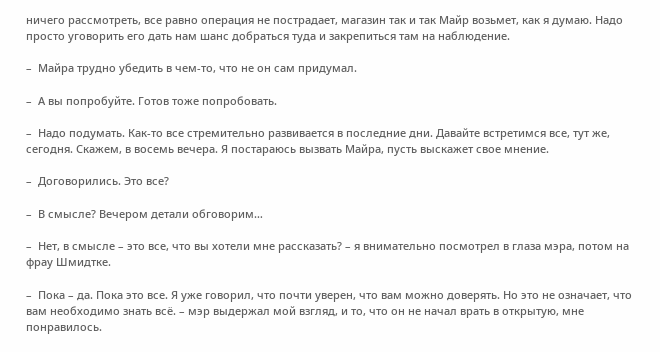ничего рассмотреть, все равно операция не пострадает, магазин так и так Майр возьмет, как я думаю. Надо просто уговорить его дать нам шанс добраться туда и закрепиться там на наблюдение.

–  Майра трудно убедить в чем-то, что не он сам придумал.

–  А вы попробуйте. Готов тоже попробовать.

–  Надо подумать. Как-то все стремительно развивается в последние дни. Давайте встретимся все, тут же, сегодня. Скажем, в восемь вечера. Я постараюсь вызвать Майра, пусть выскажет свое мнение.

–  Договорились. Это все?

–  В смысле? Вечером детали обговорим…

–  Нет, в смысле – это все, что вы хотели мне рассказать? – я внимательно посмотрел в глаза мэра, потом на фрау Шмидтке.

–  Пока – да. Пока это все. Я уже говорил, что почти уверен, что вам можно доверять. Но это не означает, что вам необходимо знать всё. – мэр выдержал мой взгляд, и то, что он не начал врать в открытую, мне понравилось.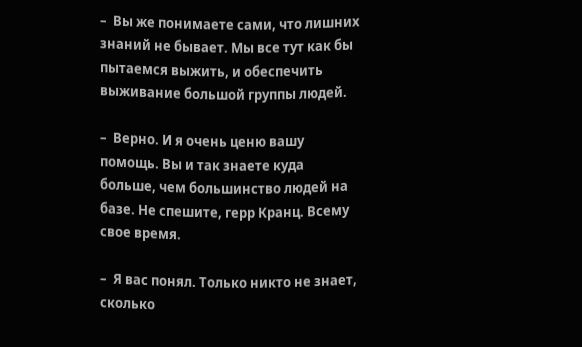–  Вы же понимаете сами, что лишних знаний не бывает. Мы все тут как бы пытаемся выжить, и обеспечить выживание большой группы людей.

–  Верно. И я очень ценю вашу помощь. Вы и так знаете куда больше, чем большинство людей на базе. Не спешите, герр Кранц. Всему свое время.

–  Я вас понял. Только никто не знает, сколько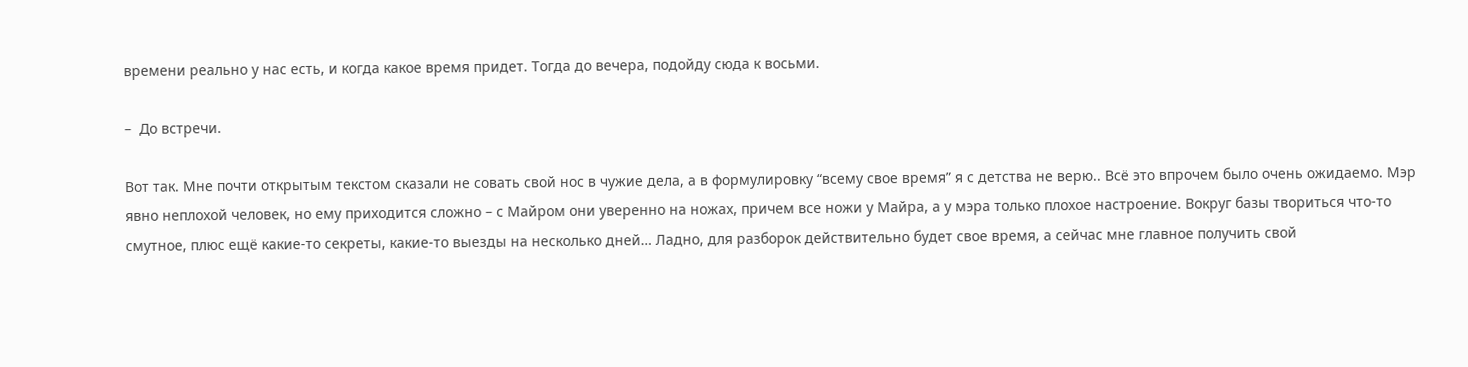времени реально у нас есть, и когда какое время придет. Тогда до вечера, подойду сюда к восьми.

–  До встречи.

Вот так. Мне почти открытым текстом сказали не совать свой нос в чужие дела, а в формулировку “всему свое время” я с детства не верю.. Всё это впрочем было очень ожидаемо. Мэр явно неплохой человек, но ему приходится сложно – с Майром они уверенно на ножах, причем все ножи у Майра, а у мэра только плохое настроение. Вокруг базы твориться что-то смутное, плюс ещё какие-то секреты, какие-то выезды на несколько дней… Ладно, для разборок действительно будет свое время, а сейчас мне главное получить свой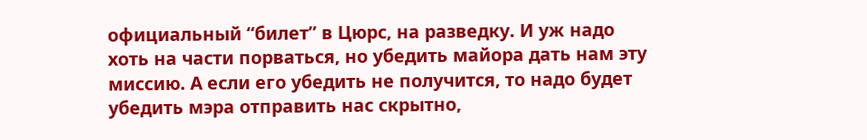официальный “билет” в Цюрс, на разведку. И уж надо хоть на части порваться, но убедить майора дать нам эту миссию. А если его убедить не получится, то надо будет убедить мэра отправить нас скрытно,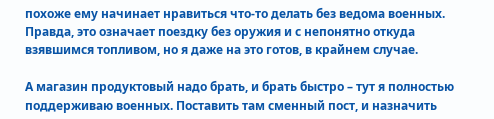похоже ему начинает нравиться что-то делать без ведома военных. Правда, это означает поездку без оружия и с непонятно откуда взявшимся топливом, но я даже на это готов, в крайнем случае.

А магазин продуктовый надо брать, и брать быстро – тут я полностью поддерживаю военных. Поставить там сменный пост, и назначить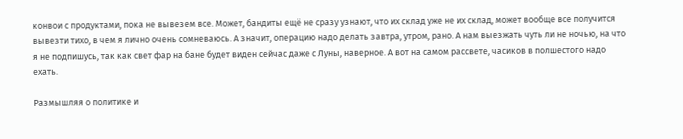конвои с продуктами, пока не вывезем все. Может, бандиты ещё не сразу узнают, что их склад уже не их склад, может вообще все получится вывезти тихо, в чем я лично очень сомневаюсь. А значит, операцию надо делать завтра, утром, рано. А нам выезжать чуть ли не ночью, на что я не подпишусь, так как свет фар на бане будет виден сейчас даже с Луны, наверное. А вот на самом рассвете, часиков в полшестого надо ехать.

Размышляя о политике и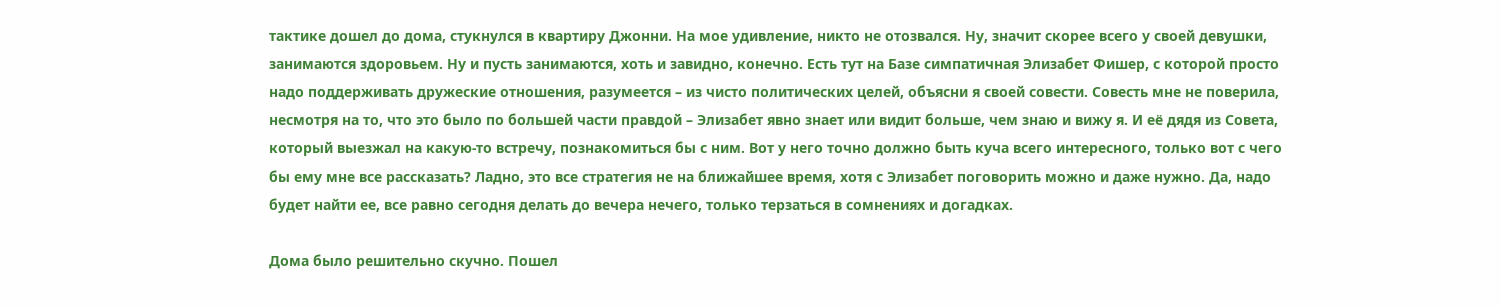тактике дошел до дома, стукнулся в квартиру Джонни. На мое удивление, никто не отозвался. Ну, значит скорее всего у своей девушки, занимаются здоровьем. Ну и пусть занимаются, хоть и завидно, конечно. Есть тут на Базе симпатичная Элизабет Фишер, с которой просто надо поддерживать дружеские отношения, разумеется – из чисто политических целей, объясни я своей совести. Совесть мне не поверила, несмотря на то, что это было по большей части правдой – Элизабет явно знает или видит больше, чем знаю и вижу я. И её дядя из Совета, который выезжал на какую-то встречу, познакомиться бы с ним. Вот у него точно должно быть куча всего интересного, только вот с чего бы ему мне все рассказать? Ладно, это все стратегия не на ближайшее время, хотя с Элизабет поговорить можно и даже нужно. Да, надо будет найти ее, все равно сегодня делать до вечера нечего, только терзаться в сомнениях и догадках.

Дома было решительно скучно. Пошел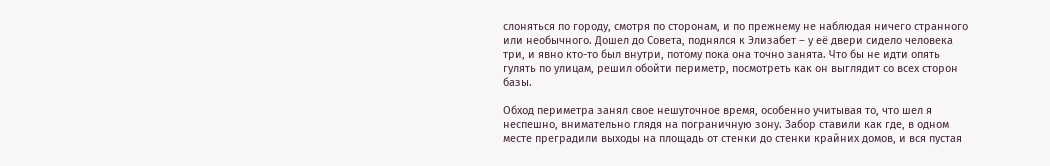слоняться по городу, смотря по сторонам, и по прежнему не наблюдая ничего странного или необычного. Дошел до Совета, поднялся к Элизабет – у её двери сидело человека три, и явно кто-то был внутри, потому пока она точно занята. Что бы не идти опять гулять по улицам, решил обойти периметр, посмотреть как он выглядит со всех сторон базы.

Обход периметра занял свое нешуточное время, особенно учитывая то, что шел я неспешно, внимательно глядя на пограничную зону. Забор ставили как где, в одном месте преградили выходы на площадь от стенки до стенки крайних домов, и вся пустая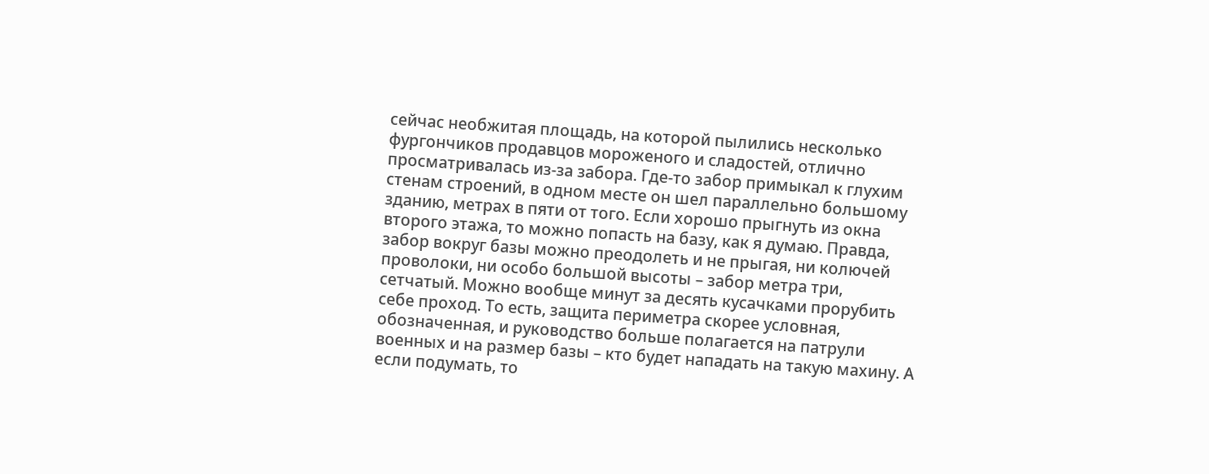сейчас необжитая площадь, на которой пылились несколько фургончиков продавцов мороженого и сладостей, отлично просматривалась из-за забора. Где-то забор примыкал к глухим стенам строений, в одном месте он шел параллельно большому зданию, метрах в пяти от того. Если хорошо прыгнуть из окна второго этажа, то можно попасть на базу, как я думаю. Правда, забор вокруг базы можно преодолеть и не прыгая, ни колючей проволоки, ни особо большой высоты – забор метра три, сетчатый. Можно вообще минут за десять кусачками прорубить себе проход. То есть, защита периметра скорее условная, обозначенная, и руководство больше полагается на патрули военных и на размер базы – кто будет нападать на такую махину. А если подумать, то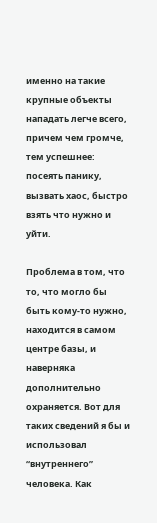именно на такие крупные объекты нападать легче всего, причем чем громче, тем успешнее: посеять панику, вызвать хаос, быстро взять что нужно и уйти.

Проблема в том, что то, что могло бы быть кому-то нужно, находится в самом центре базы, и наверняка дополнительно охраняется. Вот для таких сведений я бы и использовал “внутреннего” человека. Как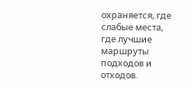охраняется, где слабые места, где лучшие маршруты подходов и отходов.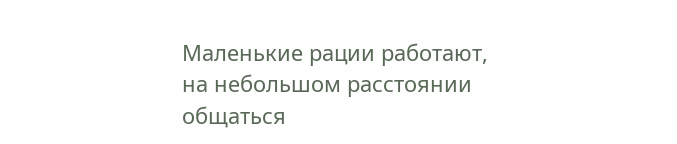Маленькие рации работают, на небольшом расстоянии общаться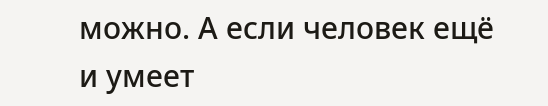можно. А если человек ещё и умеет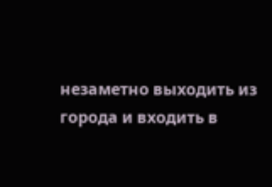незаметно выходить из города и входить в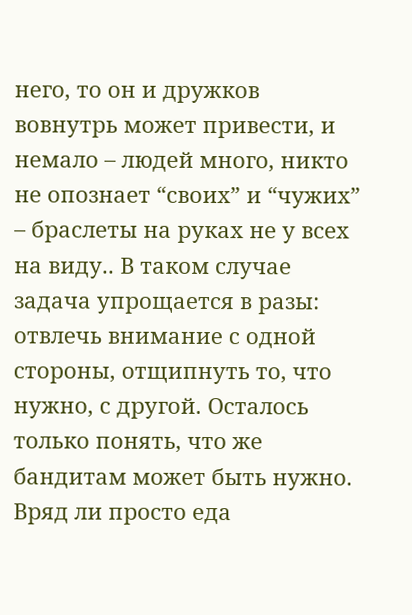него, то он и дружков вовнутрь может привести, и немало – людей много, никто не опознает “своих” и “чужих” – браслеты на руках не у всех на виду.. В таком случае задача упрощается в разы: отвлечь внимание с одной стороны, отщипнуть то, что нужно, с другой. Осталось только понять, что же бандитам может быть нужно. Вряд ли просто еда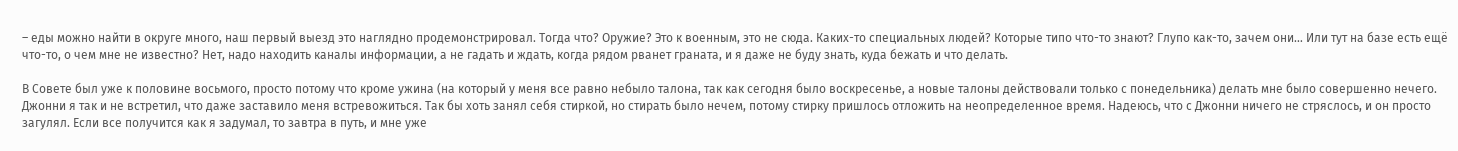– еды можно найти в округе много, наш первый выезд это наглядно продемонстрировал. Тогда что? Оружие? Это к военным, это не сюда. Каких-то специальных людей? Которые типо что-то знают? Глупо как-то, зачем они… Или тут на базе есть ещё что-то, о чем мне не известно? Нет, надо находить каналы информации, а не гадать и ждать, когда рядом рванет граната, и я даже не буду знать, куда бежать и что делать.

В Совете был уже к половине восьмого, просто потому что кроме ужина (на который у меня все равно небыло талона, так как сегодня было воскресенье, а новые талоны действовали только с понедельника) делать мне было совершенно нечего. Джонни я так и не встретил, что даже заставило меня встревожиться. Так бы хоть занял себя стиркой, но стирать было нечем, потому стирку пришлось отложить на неопределенное время. Надеюсь, что с Джонни ничего не стряслось, и он просто загулял. Если все получится как я задумал, то завтра в путь, и мне уже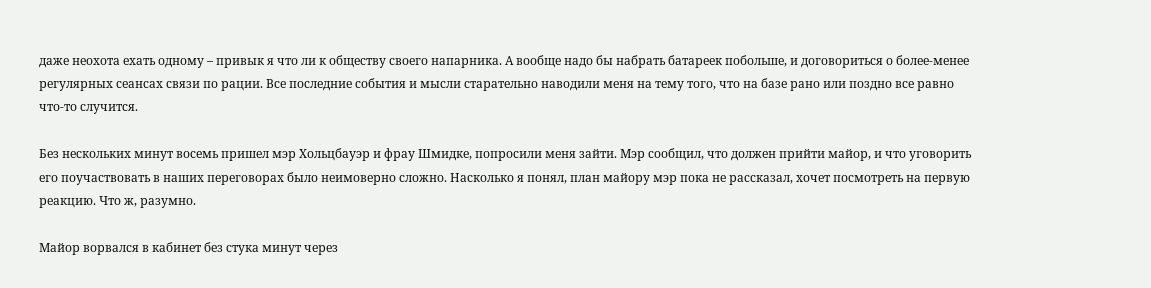даже неохота ехать одному – привык я что ли к обществу своего напарника. А вообще надо бы набрать батареек побольше, и договориться о более-менее регулярных сеансах связи по рации. Все последние события и мысли старательно наводили меня на тему того, что на базе рано или поздно все равно что-то случится.

Без нескольких минут восемь пришел мэр Хольцбауэр и фрау Шмидке, попросили меня зайти. Мэр сообщил, что должен прийти майор, и что уговорить его поучаствовать в наших переговорах было неимоверно сложно. Насколько я понял, план майору мэр пока не рассказал, хочет посмотреть на первую реакцию. Что ж, разумно.

Майор ворвался в кабинет без стука минут через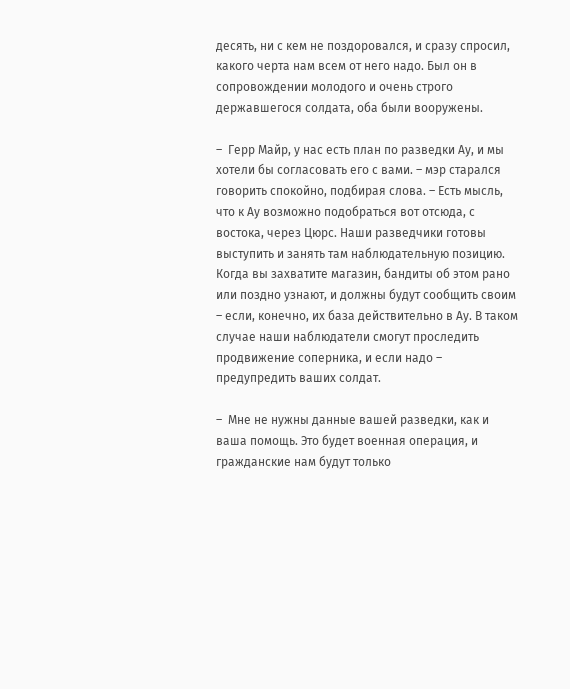десять, ни с кем не поздоровался, и сразу спросил, какого черта нам всем от него надо. Был он в сопровождении молодого и очень строго державшегося солдата, оба были вооружены.

–  Герр Майр, у нас есть план по разведки Ау, и мы хотели бы согласовать его с вами. – мэр старался говорить спокойно, подбирая слова. – Есть мысль, что к Ау возможно подобраться вот отсюда, с востока, через Цюрс. Наши разведчики готовы выступить и занять там наблюдательную позицию. Когда вы захватите магазин, бандиты об этом рано или поздно узнают, и должны будут сообщить своим – если, конечно, их база действительно в Ау. В таком случае наши наблюдатели смогут проследить продвижение соперника, и если надо – предупредить ваших солдат.

–  Мне не нужны данные вашей разведки, как и ваша помощь. Это будет военная операция, и гражданские нам будут только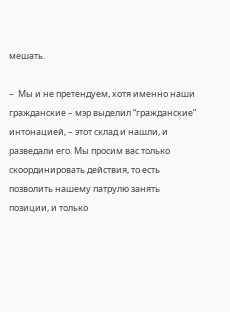мешать.

–  Мы и не претендуем, хотя именно наши гражданские – мэр выделил “гражданские” интонацией, – этот склад и нашли, и разведали его. Мы просим вас только скоординировать действия, то есть позволить нашему патрулю занять позиции, и только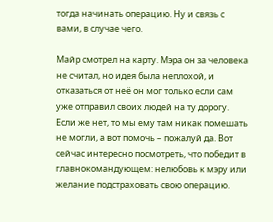тогда начинать операцию. Ну и связь с вами, в случае чего.

Майр смотрел на карту. Мэра он за человека не считал, но идея была неплохой, и отказаться от неё он мог только если сам уже отправил своих людей на ту дорогу. Если же нет, то мы ему там никак помешать не могли, а вот помочь – пожалуй да. Вот сейчас интересно посмотреть, что победит в главнокомандующем: нелюбовь к мэру или желание подстраховать свою операцию.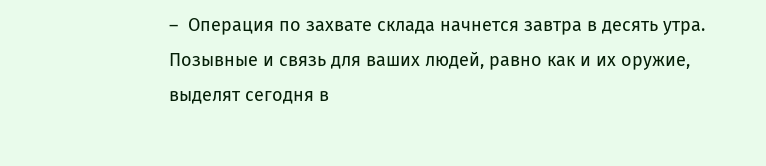–  Операция по захвате склада начнется завтра в десять утра. Позывные и связь для ваших людей, равно как и их оружие, выделят сегодня в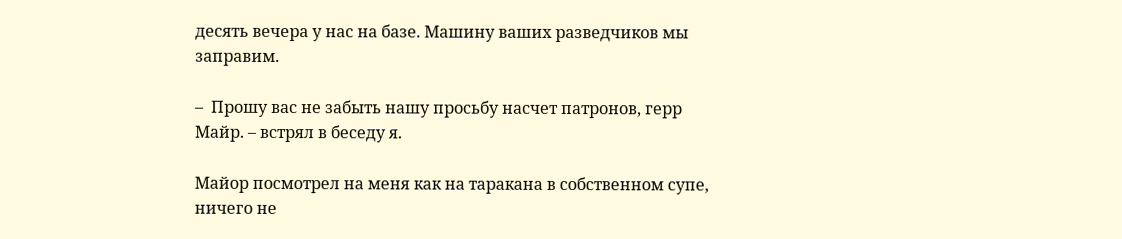десять вечера у нас на базе. Машину ваших разведчиков мы заправим.

–  Прошу вас не забыть нашу просьбу насчет патронов, герр Майр. – встрял в беседу я.

Майор посмотрел на меня как на таракана в собственном супе, ничего не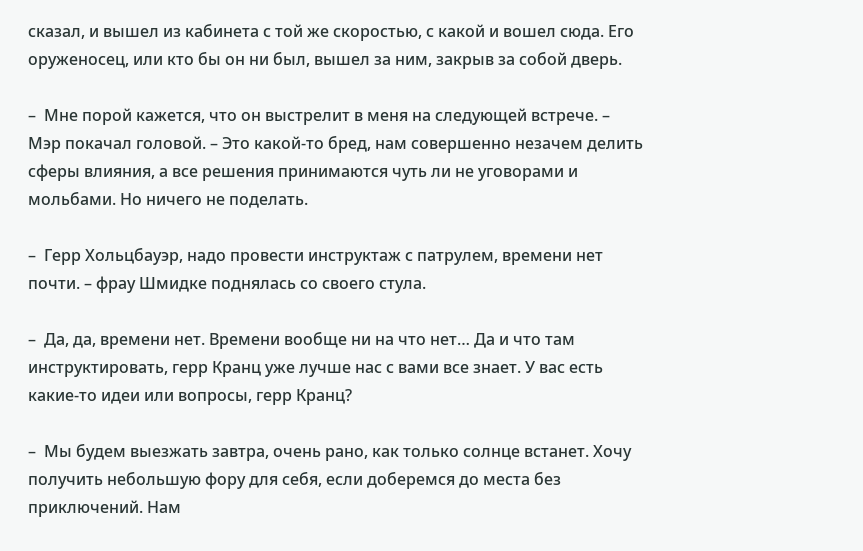сказал, и вышел из кабинета с той же скоростью, с какой и вошел сюда. Его оруженосец, или кто бы он ни был, вышел за ним, закрыв за собой дверь.

–  Мне порой кажется, что он выстрелит в меня на следующей встрече. – Мэр покачал головой. – Это какой-то бред, нам совершенно незачем делить сферы влияния, а все решения принимаются чуть ли не уговорами и мольбами. Но ничего не поделать.

–  Герр Хольцбауэр, надо провести инструктаж с патрулем, времени нет почти. – фрау Шмидке поднялась со своего стула.

–  Да, да, времени нет. Времени вообще ни на что нет… Да и что там инструктировать, герр Кранц уже лучше нас с вами все знает. У вас есть какие-то идеи или вопросы, герр Кранц?

–  Мы будем выезжать завтра, очень рано, как только солнце встанет. Хочу получить небольшую фору для себя, если доберемся до места без приключений. Нам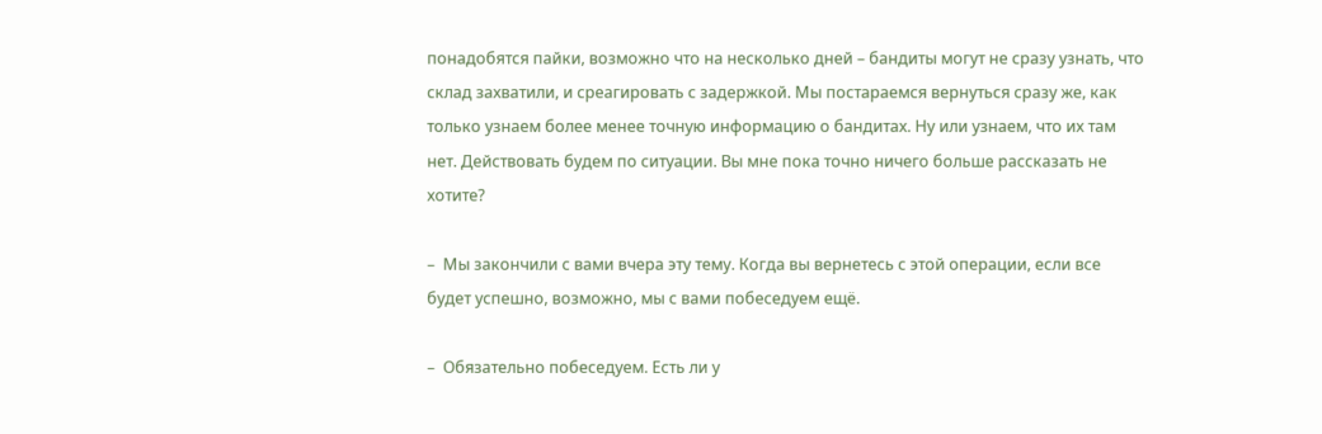понадобятся пайки, возможно что на несколько дней – бандиты могут не сразу узнать, что склад захватили, и среагировать с задержкой. Мы постараемся вернуться сразу же, как только узнаем более менее точную информацию о бандитах. Ну или узнаем, что их там нет. Действовать будем по ситуации. Вы мне пока точно ничего больше рассказать не хотите?

–  Мы закончили с вами вчера эту тему. Когда вы вернетесь с этой операции, если все будет успешно, возможно, мы с вами побеседуем ещё.

–  Обязательно побеседуем. Есть ли у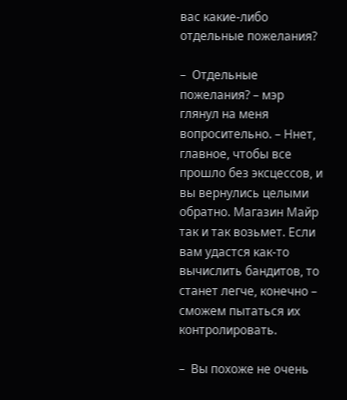вас какие-либо отдельные пожелания?

–  Отдельные пожелания? – мэр глянул на меня вопросительно. – Ннет, главное, чтобы все прошло без эксцессов, и вы вернулись целыми обратно. Магазин Майр так и так возьмет. Если вам удастся как-то вычислить бандитов, то станет легче, конечно – сможем пытаться их контролировать.

–  Вы похоже не очень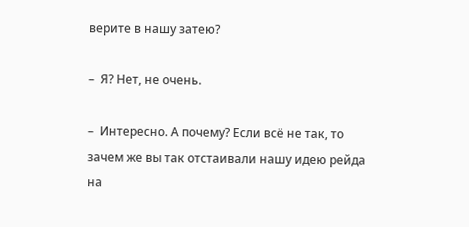верите в нашу затею?

–  Я? Нет, не очень.

–  Интересно. А почему? Если всё не так, то зачем же вы так отстаивали нашу идею рейда на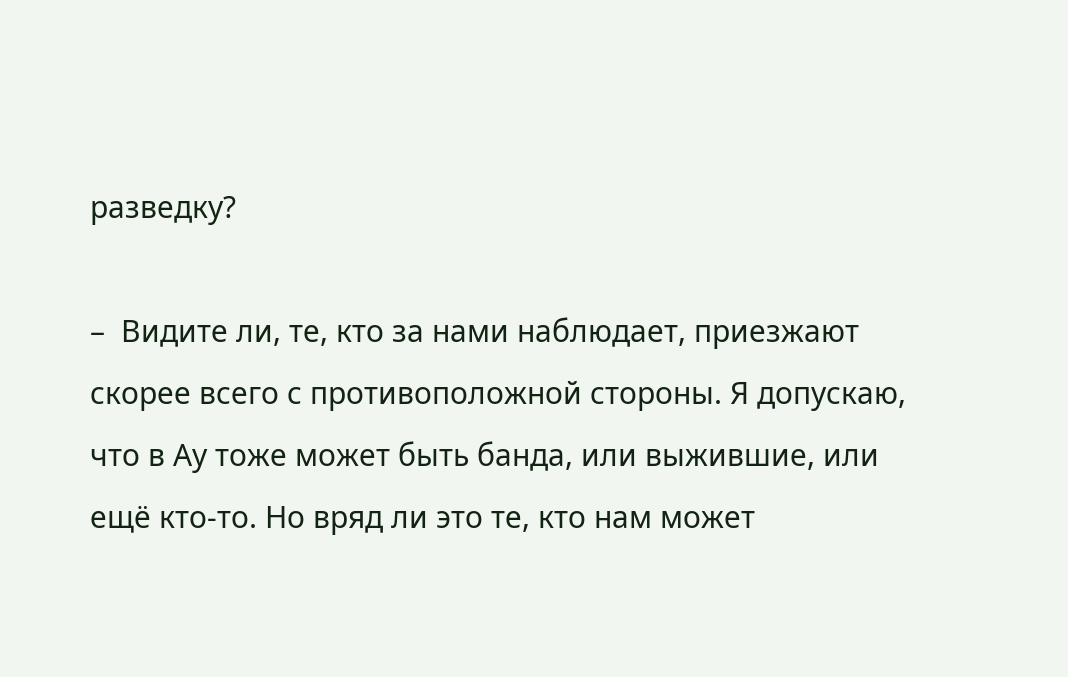разведку?

–  Видите ли, те, кто за нами наблюдает, приезжают скорее всего с противоположной стороны. Я допускаю, что в Ау тоже может быть банда, или выжившие, или ещё кто-то. Но вряд ли это те, кто нам может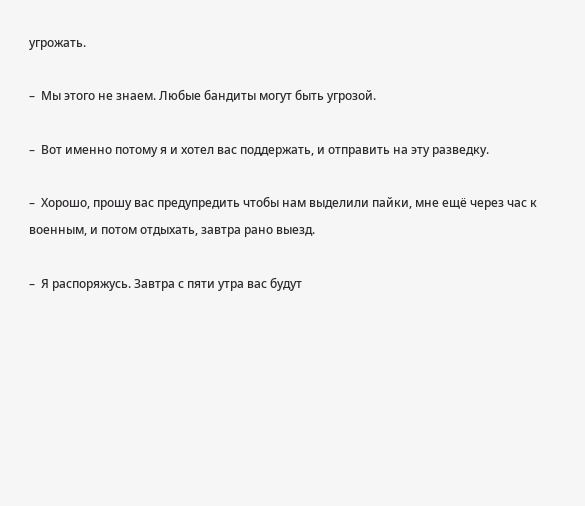угрожать.

–  Мы этого не знаем. Любые бандиты могут быть угрозой.

–  Вот именно потому я и хотел вас поддержать, и отправить на эту разведку.

–  Хорошо, прошу вас предупредить чтобы нам выделили пайки, мне ещё через час к военным, и потом отдыхать, завтра рано выезд.

–  Я распоряжусь. Завтра с пяти утра вас будут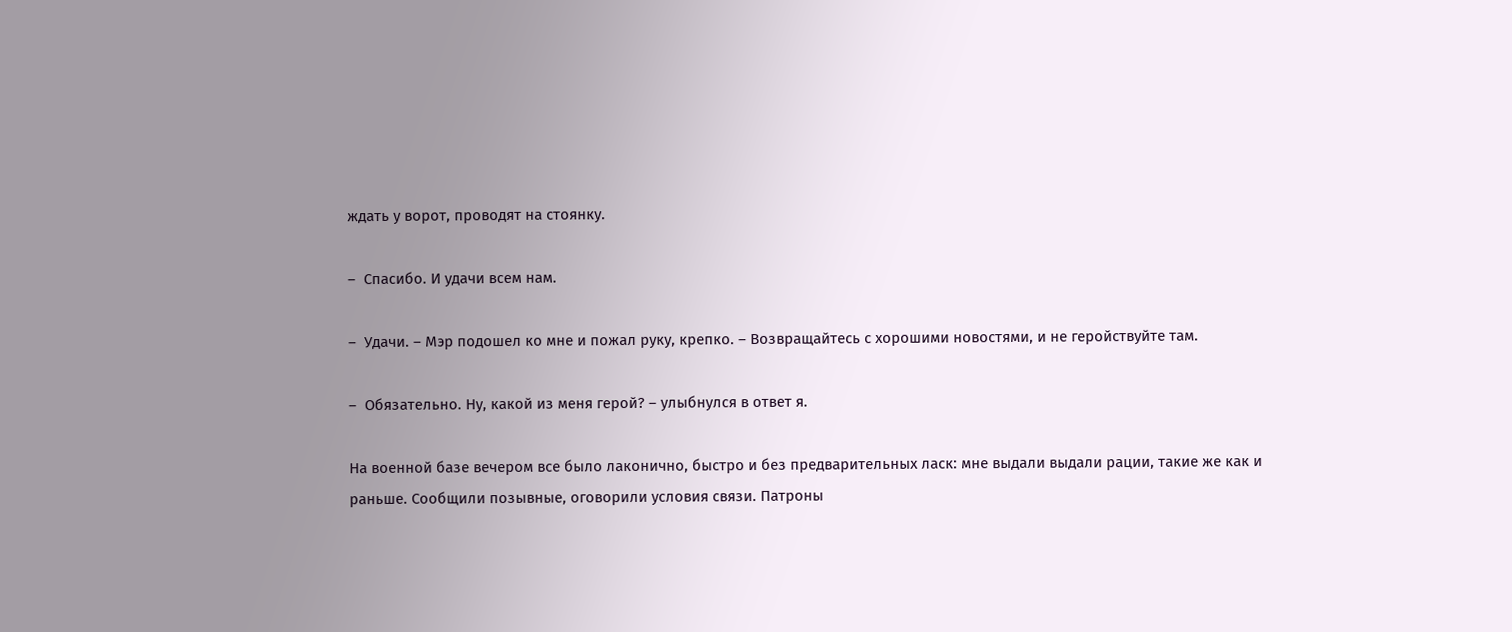ждать у ворот, проводят на стоянку.

–  Спасибо. И удачи всем нам.

–  Удачи. – Мэр подошел ко мне и пожал руку, крепко. – Возвращайтесь с хорошими новостями, и не геройствуйте там.

–  Обязательно. Ну, какой из меня герой? – улыбнулся в ответ я.

На военной базе вечером все было лаконично, быстро и без предварительных ласк: мне выдали выдали рации, такие же как и раньше. Сообщили позывные, оговорили условия связи. Патроны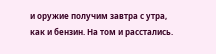и оружие получим завтра с утра, как и бензин. На том и расстались.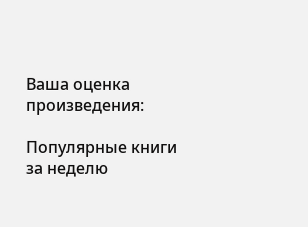Ваша оценка произведения:

Популярные книги за неделю